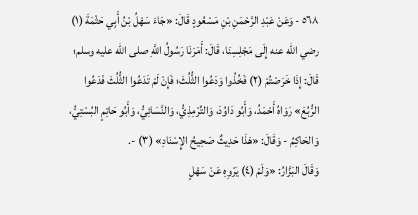٥٦٨ - وَعَنْ عَبْدِ الرَّحْمَنِ بْنِ مَسْعُودٍ قَالَ: «جَاءَ سَهْلُ بْنُ أَبِي حَثْمَةَ (١) رضي الله عنه إِلَى مَجْلِسِنَا، قَالَ: أَمَرَنَا رَسُولُ اللَّهِ صلى الله عليه وسلم؛ قَالَ: إِذَا خَرَصْتُمْ (٢) فَخُذُوا وَدَعُوا الثُّلُثَ؛ فَإِنْ لَمْ تَدَعُوا الثُّلُثَ فَدَعُوا الرُّبُعَ» رَوَاهُ أَحْمَدُ، وَأَبُو دَاوُدَ، وَالتِّرْمِذِيُّ، وَالنَّسَائِيُّ، وَأَبُو حَاتِمٍ البُسْتِيُّ، وَالحَاكِمُ - وَقَالَ: «هَذَا حَدِيثٌ صَحِيحُ الإِسْنَادِ» (٣) -.
وَقَالَ البَزَّارُ: «وَلَمْ (٤) يَرْوِهِ عَنْ سَهْلٍ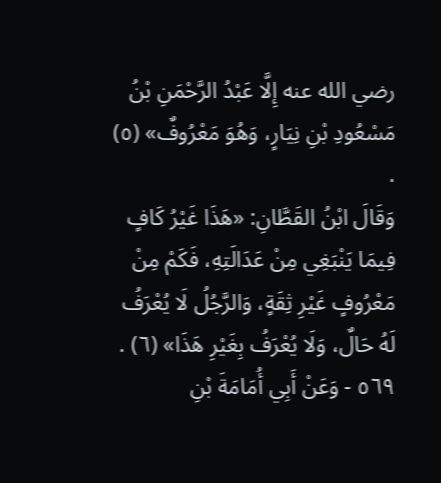رضي الله عنه إِلَّا عَبْدُ الرَّحْمَنِ بْنُ مَسْعُودِ بْنِ نِيَارٍ، وَهُوَ مَعْرُوفٌ» (٥) .
وَقَالَ ابْنُ القَطَّانِ: «هَذَا غَيْرُ كَافٍ فِيمَا يَنْبَغِي مِنْ عَدَالَتِهِ، فَكَمْ مِنْ مَعْرُوفٍ غَيْرِ ثِقَةٍ، وَالرَّجُلُ لَا يُعْرَفُ لَهُ حَالٌ، وَلَا يُعْرَفُ بِغَيْرِ هَذَا» (٦) .
٥٦٩ - وَعَنْ أَبِي أُمَامَةَ بْنِ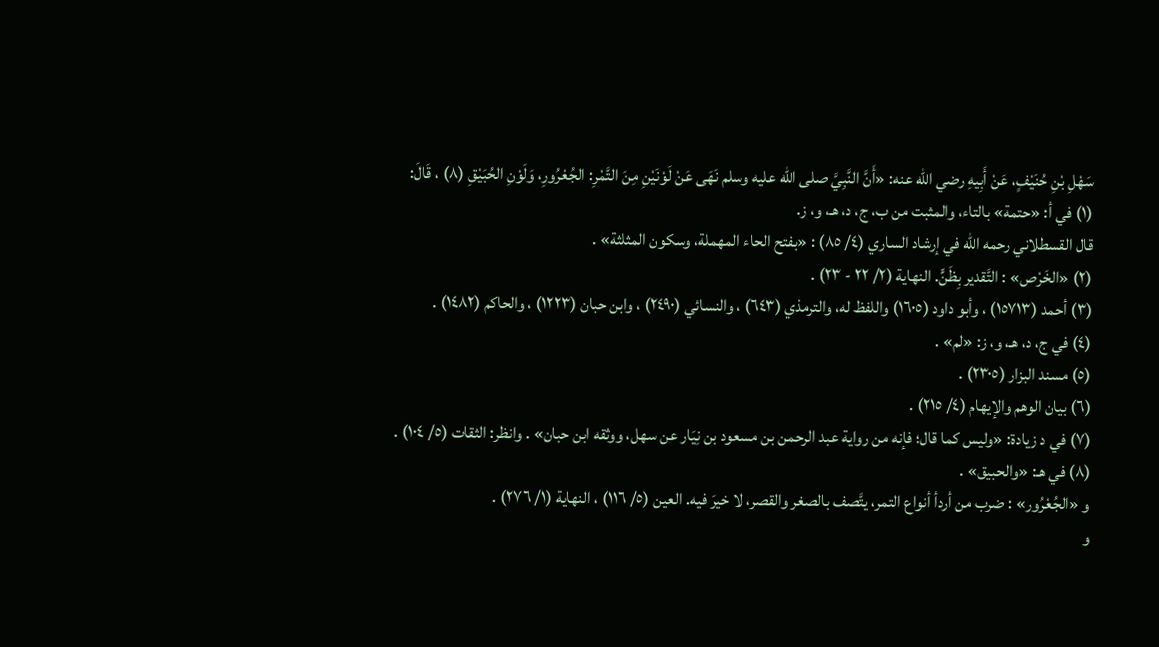سَهْلِ بْنِ حُنَيْفٍ، عَنْ أَبِيهِ رضي الله عنه: «أَنَّ النَّبِيَّ صلى الله عليه وسلم نَهَى عَنْ لَوْنَيْنِ مِنَ التَّمْرِ: الجُعْرُورِ، وَلَوْنِ الحُبَيْقِ (٨) ، قَالَ:
(١) في أ: «حتمة» بالتاء، والمثبت من ب، ج، د، هـ، و، ز.
قال القسطلاني رحمه الله في إرشاد الساري (٤/ ٨٥) : «بفتح الحاء المهملة، وسكون المثلثة» .
(٢) «الخَرْص» : التَّقدير بِظَنٍّ. النهاية (٢/ ٢٢ - ٢٣) .
(٣) أحمد (١٥٧١٣) ، وأبو داود (١٦٠٥) واللفظ له، والترمذي (٦٤٣) ، والنسائي (٢٤٩٠) ، وابن حبان (١٢٢٣) ، والحاكم (١٤٨٢) .
(٤) في ج، د، هـ، و، ز: «لم» .
(٥) مسند البزار (٢٣٠٥) .
(٦) بيان الوهم والإيهام (٤/ ٢١٥) .
(٧) في د زيادة: «وليس كما قال؛ فإنه من رواية عبد الرحمن بن مسعود بن نِيَار عن سهل، ووثقه ابن حبان» . وانظر: الثقات (٥/ ١٠٤) .
(٨) في هـ: «والحبيق» .
و «الجُعْرُور» : ضرب من أردأ أنواع التمر، يتَّصف بالصغر والقصر، لا خيرَ فيه. العين (٥/ ١١٦) ، النهاية (١/ ٢٧٦) .
و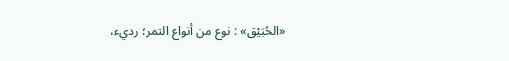«الحُبَيْق» : نوع من أنواع التمر؛ رديء،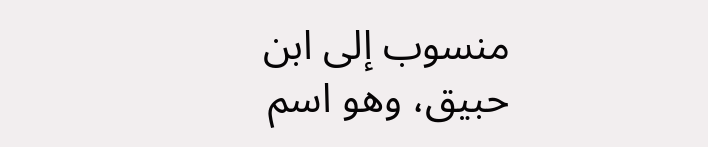منسوب إلى ابن حبيق، وهو اسم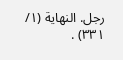رجل. النهاية (١/ ٣٣١) .